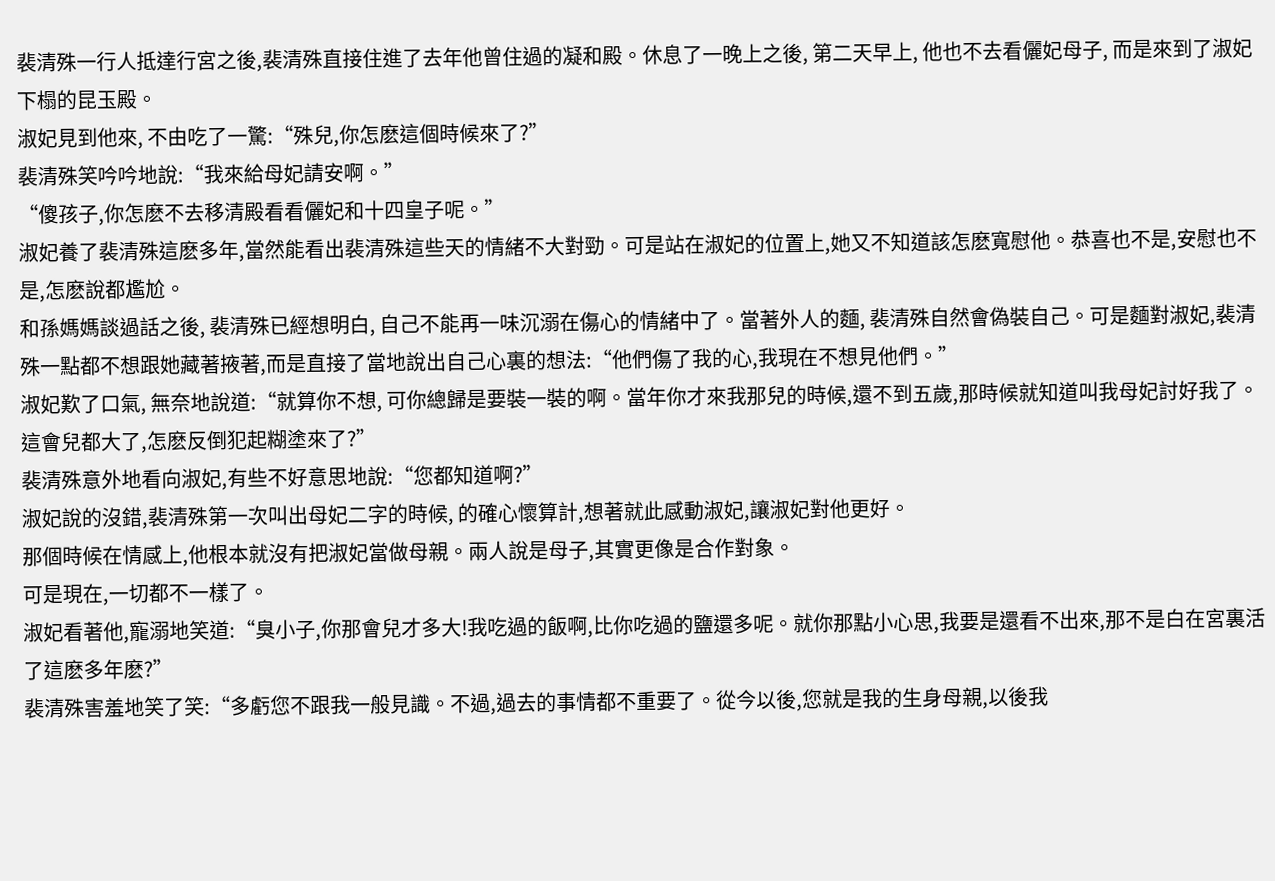裴清殊一行人抵達行宮之後,裴清殊直接住進了去年他曾住過的凝和殿。休息了一晚上之後, 第二天早上, 他也不去看儷妃母子, 而是來到了淑妃下榻的昆玉殿。
淑妃見到他來, 不由吃了一驚:“殊兒,你怎麽這個時候來了?”
裴清殊笑吟吟地說:“我來給母妃請安啊。”
“傻孩子,你怎麽不去移清殿看看儷妃和十四皇子呢。”
淑妃養了裴清殊這麽多年,當然能看出裴清殊這些天的情緒不大對勁。可是站在淑妃的位置上,她又不知道該怎麽寬慰他。恭喜也不是,安慰也不是,怎麽說都尷尬。
和孫媽媽談過話之後, 裴清殊已經想明白, 自己不能再一味沉溺在傷心的情緒中了。當著外人的麵, 裴清殊自然會偽裝自己。可是麵對淑妃,裴清殊一點都不想跟她藏著掖著,而是直接了當地說出自己心裏的想法:“他們傷了我的心,我現在不想見他們。”
淑妃歎了口氣, 無奈地說道:“就算你不想, 可你總歸是要裝一裝的啊。當年你才來我那兒的時候,還不到五歲,那時候就知道叫我母妃討好我了。這會兒都大了,怎麽反倒犯起糊塗來了?”
裴清殊意外地看向淑妃,有些不好意思地說:“您都知道啊?”
淑妃說的沒錯,裴清殊第一次叫出母妃二字的時候, 的確心懷算計,想著就此感動淑妃,讓淑妃對他更好。
那個時候在情感上,他根本就沒有把淑妃當做母親。兩人說是母子,其實更像是合作對象。
可是現在,一切都不一樣了。
淑妃看著他,寵溺地笑道:“臭小子,你那會兒才多大!我吃過的飯啊,比你吃過的鹽還多呢。就你那點小心思,我要是還看不出來,那不是白在宮裏活了這麽多年麽?”
裴清殊害羞地笑了笑:“多虧您不跟我一般見識。不過,過去的事情都不重要了。從今以後,您就是我的生身母親,以後我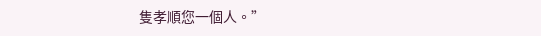隻孝順您一個人。”